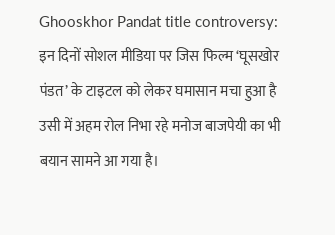Ghooskhor Pandat title controversy: इन दिनों सोशल मीडिया पर जिस फिल्म ‘घूसखोर पंडत’ के टाइटल को लेकर घमासान मचा हुआ है उसी में अहम रोल निभा रहे मनोज बाजपेयी का भी बयान सामने आ गया है।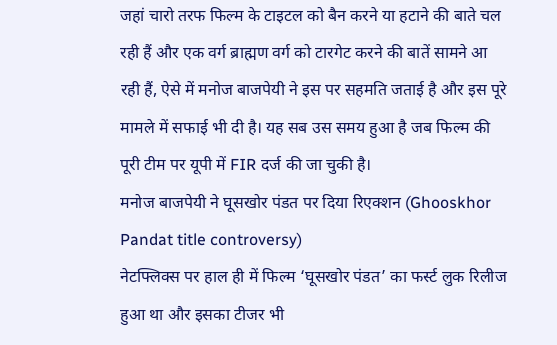जहां चारो तरफ फिल्म के टाइटल को बैन करने या हटाने की बाते चल रही हैं और एक वर्ग ब्राह्मण वर्ग को टारगेट करने की बातें सामने आ रही हैं, ऐसे में मनोज बाजपेयी ने इस पर सहमति जताई है और इस पूरे मामले में सफाई भी दी है। यह सब उस समय हुआ है जब फिल्म की पूरी टीम पर यूपी में FIR दर्ज की जा चुकी है।
मनोज बाजपेयी ने घूसखोर पंडत पर दिया रिएक्शन (Ghooskhor Pandat title controversy)
नेटफ्लिक्स पर हाल ही में फिल्म ‘घूसखोर पंडत’ का फर्स्ट लुक रिलीज हुआ था और इसका टीजर भी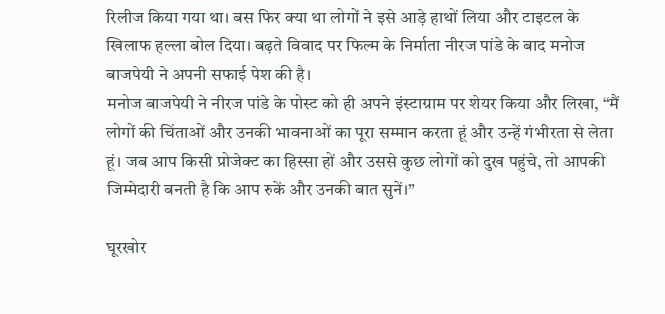रिलीज किया गया था। बस फिर क्या था लोगों ने इसे आड़े हाथों लिया और टाइटल के खिलाफ हल्ला बोल दिया। बढ़ते विवाद पर फिल्म के निर्माता नीरज पांडे के बाद मनोज बाजपेयी ने अपनी सफाई पेश की है।
मनोज बाजपेयी ने नीरज पांडे के पोस्ट को ही अपने इंस्टाग्राम पर शेयर किया और लिखा, “मैं लोगों की चिंताओं और उनकी भावनाओं का पूरा सम्मान करता हूं और उन्हें गंभीरता से लेता हूं। जब आप किसी प्रोजेक्ट का हिस्सा हों और उससे कुछ लोगों को दुख पहुंचे, तो आपकी जिम्मेदारी बनती है कि आप रुकें और उनकी बात सुनें।”

घूरखोर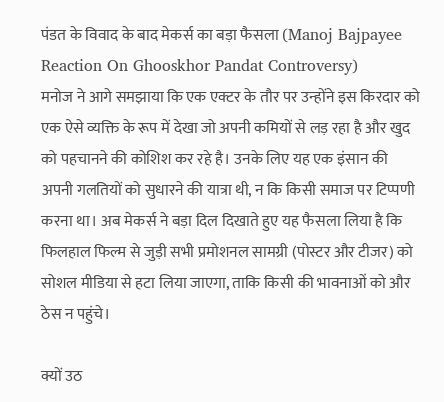पंडत के विवाद के बाद मेकर्स का बड़ा फैसला (Manoj Bajpayee Reaction On Ghooskhor Pandat Controversy)
मनोज ने आगे समझाया कि एक एक्टर के तौर पर उन्होंने इस किरदार को एक ऐसे व्यक्ति के रूप में देखा जो अपनी कमियों से लड़ रहा है और खुद को पहचानने की कोशिश कर रहे है। उनके लिए यह एक इंसान की अपनी गलतियों को सुधारने की यात्रा थी, न कि किसी समाज पर टिप्पणी करना था। अब मेकर्स ने बड़ा दिल दिखाते हुए यह फैसला लिया है कि फिलहाल फिल्म से जुड़ी सभी प्रमोशनल सामग्री (पोस्टर और टीजर) को सोशल मीडिया से हटा लिया जाएगा, ताकि किसी की भावनाओं को और ठेस न पहुंचे।

क्यों उठ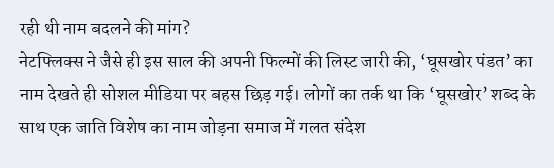रही थी नाम बदलने की मांग?
नेटफ्लिक्स ने जैसे ही इस साल की अपनी फिल्मों की लिस्ट जारी की, ‘घूसखोर पंडत’ का नाम देखते ही सोशल मीडिया पर बहस छिड़ गई। लोगों का तर्क था कि ‘घूसखोर’ शब्द के साथ एक जाति विशेष का नाम जोड़ना समाज में गलत संदेश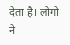देता है। लोगो ने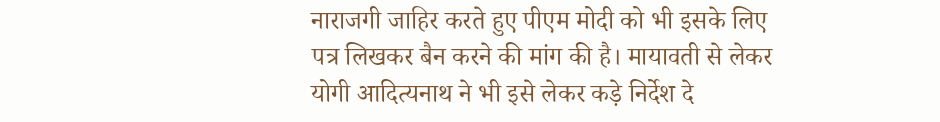नाराजगी जाहिर करते हुए पीएम मोदी को भी इसके लिए पत्र लिखकर बैन करने की मांग की है। मायावती से लेकर योगी आदित्यनाथ ने भी इसे लेकर कड़े निर्देश दे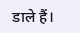डाले हैं।